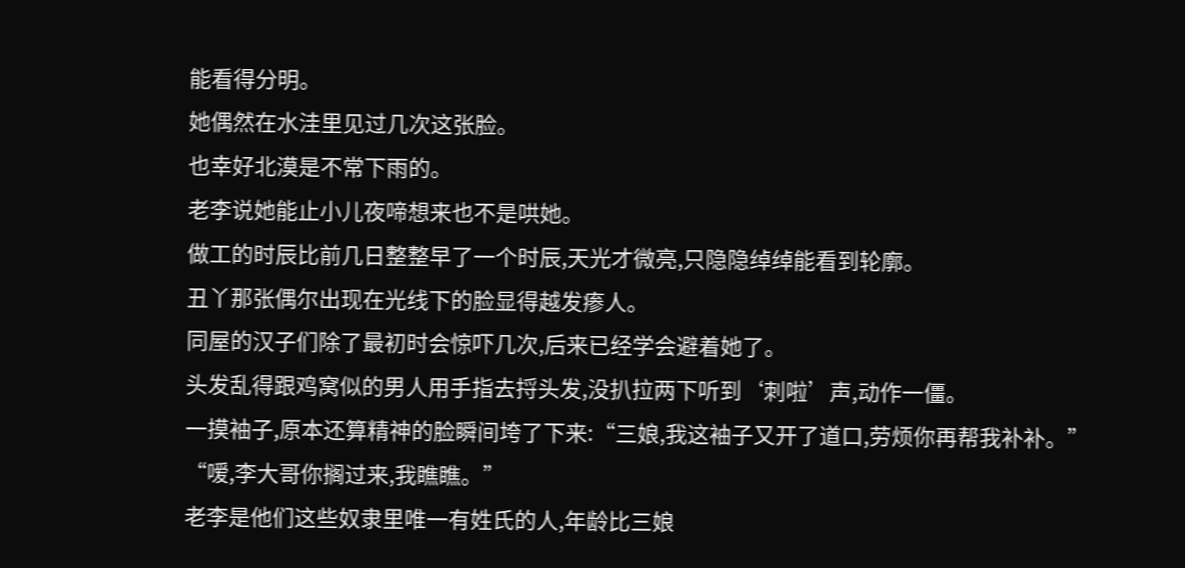能看得分明。
她偶然在水洼里见过几次这张脸。
也幸好北漠是不常下雨的。
老李说她能止小儿夜啼想来也不是哄她。
做工的时辰比前几日整整早了一个时辰,天光才微亮,只隐隐绰绰能看到轮廓。
丑丫那张偶尔出现在光线下的脸显得越发瘆人。
同屋的汉子们除了最初时会惊吓几次,后来已经学会避着她了。
头发乱得跟鸡窝似的男人用手指去捋头发,没扒拉两下听到‘刺啦’声,动作一僵。
一摸袖子,原本还算精神的脸瞬间垮了下来:“三娘,我这袖子又开了道口,劳烦你再帮我补补。”
“嗳,李大哥你搁过来,我瞧瞧。”
老李是他们这些奴隶里唯一有姓氏的人,年龄比三娘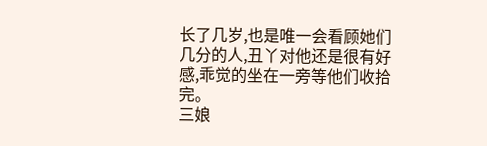长了几岁,也是唯一会看顾她们几分的人,丑丫对他还是很有好感,乖觉的坐在一旁等他们收拾完。
三娘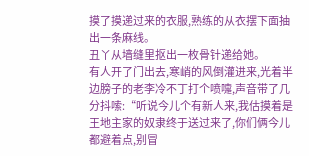摸了摸递过来的衣服,熟练的从衣摆下面抽出一条麻线。
丑丫从墙缝里抠出一枚骨针递给她。
有人开了门出去,寒峭的风倒灌进来,光着半边膀子的老李冷不丁打个喷嚏,声音带了几分抖嗦:“听说今儿个有新人来,我估摸着是王地主家的奴隶终于送过来了,你们俩今儿都避着点,别冒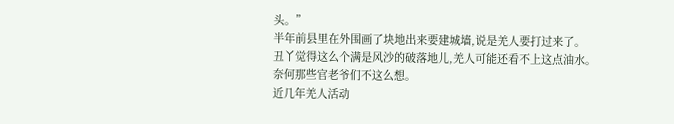头。”
半年前县里在外围画了块地出来要建城墙,说是羌人要打过来了。
丑丫觉得这么个满是风沙的破落地儿,羌人可能还看不上这点油水。
奈何那些官老爷们不这么想。
近几年羌人活动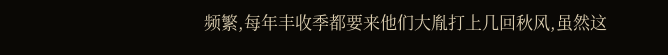频繁,每年丰收季都要来他们大胤打上几回秋风,虽然这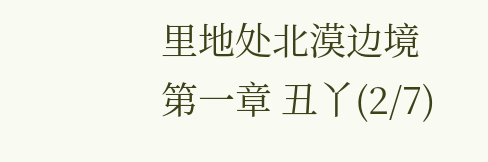里地处北漠边境
第一章 丑丫(2/7)